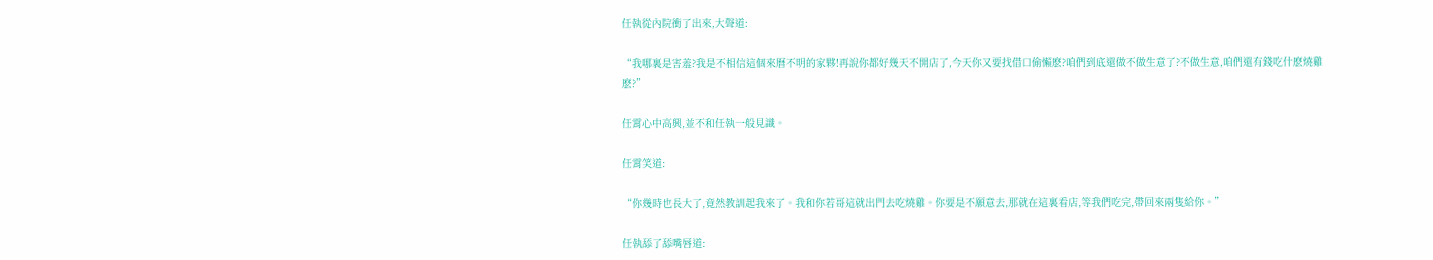任執從內院衝了出來,大聲道:

“我哪裏是害羞?我是不相信這個來曆不明的家夥!再說你都好幾天不開店了,今天你又要找借口偷懶麽?咱們到底還做不做生意了?不做生意,咱們還有錢吃什麽燒雞麽?”

任霄心中高興,並不和任執一般見識。

任霄笑道:

“你幾時也長大了,竟然教訓起我來了。我和你若哥這就出門去吃燒雞。你要是不願意去,那就在這裏看店,等我們吃完,帶回來兩隻給你。”

任執舔了舔嘴唇道: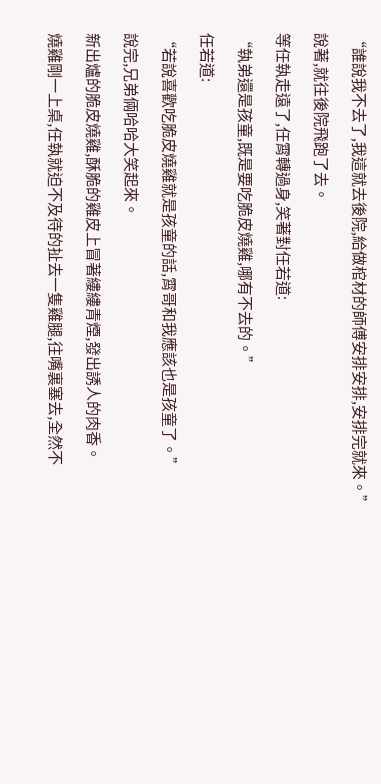“誰說我不去了,我這就去後院,給做棺材的師傅安排安排,安排完就來。”

說著,就往後院飛跑了去。

等任執走遠了,任霄轉過身,笑著對任若道:

“執弟還是孩童,既是要吃脆皮燒雞,哪有不去的。”

任若道:

“若說喜歡吃脆皮燒雞就是孩童的話,霄哥和我應該也是孩童了。”

說完,兄弟倆哈哈大笑起來。

新出爐的脆皮燒雞,酥脆的雞皮上冒著縷縷青煙,發出誘人的肉香。

燒雞剛一上桌,任執就迫不及待的扯去一隻雞腿,往嘴裏塞去,全然不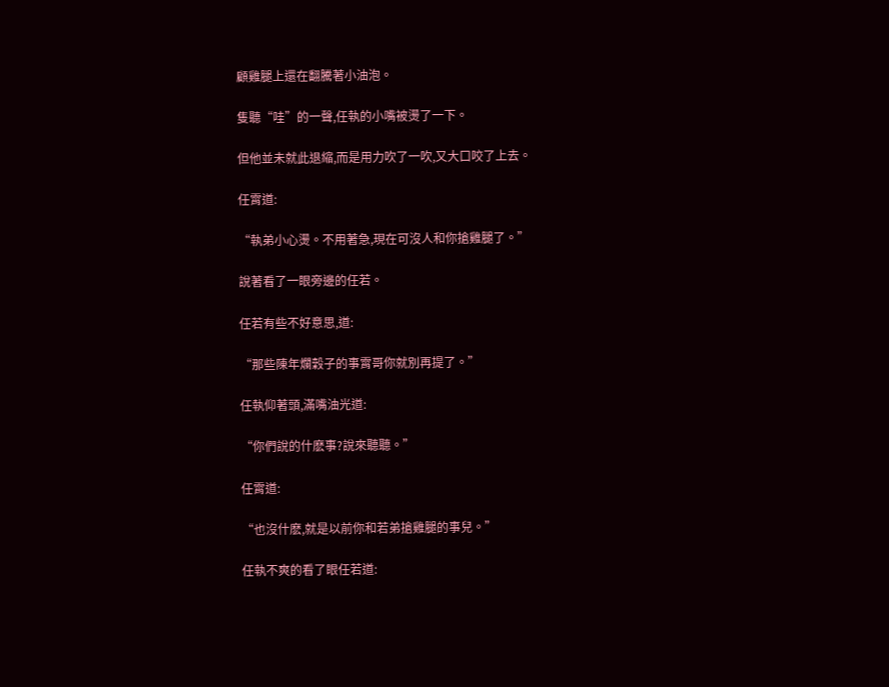顧雞腿上還在翻騰著小油泡。

隻聽“哇”的一聲,任執的小嘴被燙了一下。

但他並未就此退縮,而是用力吹了一吹,又大口咬了上去。

任霄道:

“執弟小心燙。不用著急,現在可沒人和你搶雞腿了。”

說著看了一眼旁邊的任若。

任若有些不好意思,道:

“那些陳年爛穀子的事霄哥你就別再提了。”

任執仰著頭,滿嘴油光道:

“你們說的什麽事?說來聽聽。”

任霄道:

“也沒什麽,就是以前你和若弟搶雞腿的事兒。”

任執不爽的看了眼任若道: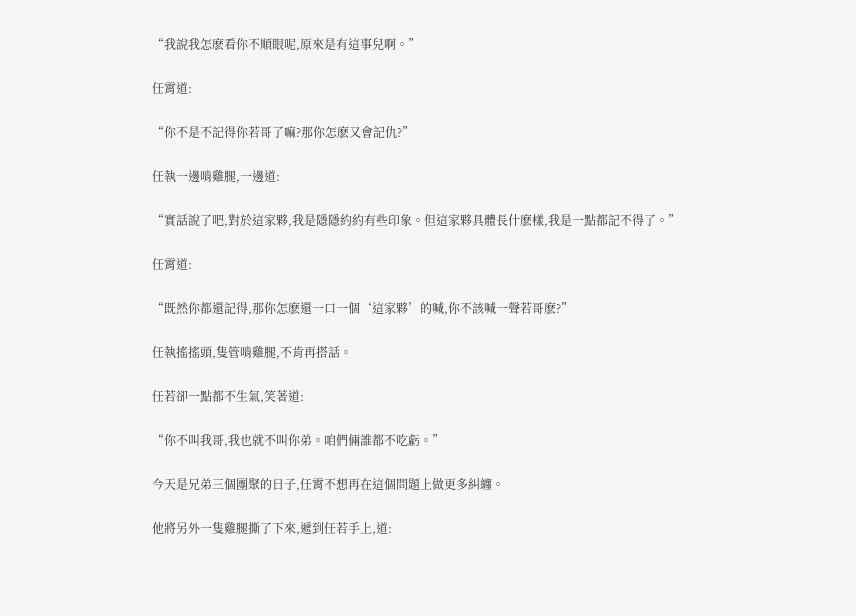“我說我怎麽看你不順眼呢,原來是有這事兒啊。”

任霄道:

“你不是不記得你若哥了嘛?那你怎麽又會記仇?”

任執一邊啃雞腿,一邊道:

“實話說了吧,對於這家夥,我是隱隱約約有些印象。但這家夥具體長什麽樣,我是一點都記不得了。”

任霄道:

“既然你都還記得,那你怎麽還一口一個‘這家夥’的喊,你不該喊一聲若哥麽?”

任執搖搖頭,隻管啃雞腿,不肯再搭話。

任若卻一點都不生氣,笑著道:

“你不叫我哥,我也就不叫你弟。咱們倆誰都不吃虧。”

今天是兄弟三個團聚的日子,任霄不想再在這個問題上做更多糾纏。

他將另外一隻雞腿撕了下來,遞到任若手上,道: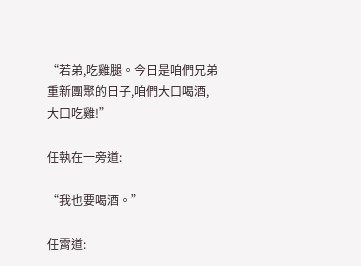“若弟,吃雞腿。今日是咱們兄弟重新團聚的日子,咱們大口喝酒,大口吃雞!”

任執在一旁道:

“我也要喝酒。”

任霄道: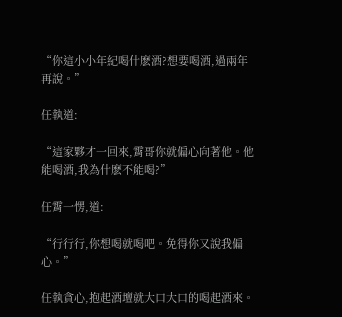“你這小小年紀喝什麽酒?想要喝酒,過兩年再說。”

任執道:

“這家夥才一回來,霄哥你就偏心向著他。他能喝酒,我為什麽不能喝?”

任霄一愣,道:

“行行行,你想喝就喝吧。免得你又說我偏心。”

任執貪心,抱起酒壇就大口大口的喝起酒來。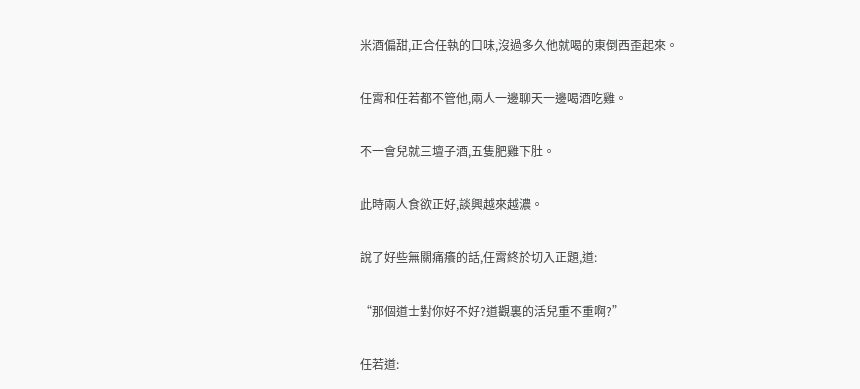米酒偏甜,正合任執的口味,沒過多久他就喝的東倒西歪起來。

任霄和任若都不管他,兩人一邊聊天一邊喝酒吃雞。

不一會兒就三壇子酒,五隻肥雞下肚。

此時兩人食欲正好,談興越來越濃。

說了好些無關痛癢的話,任霄終於切入正題,道:

“那個道士對你好不好?道觀裏的活兒重不重啊?”

任若道: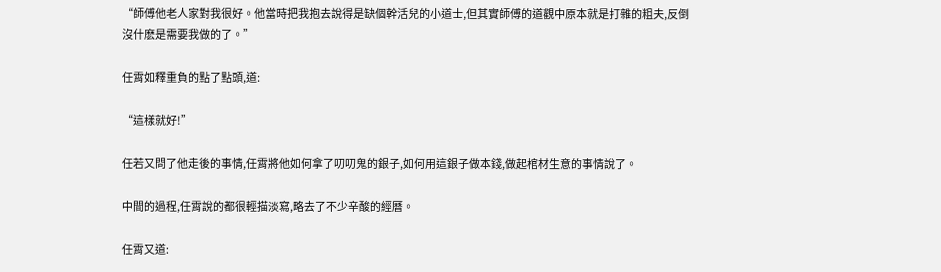“師傅他老人家對我很好。他當時把我抱去說得是缺個幹活兒的小道士,但其實師傅的道觀中原本就是打雜的粗夫,反倒沒什麽是需要我做的了。”

任霄如釋重負的點了點頭,道:

“這樣就好!”

任若又問了他走後的事情,任霄將他如何拿了叨叨鬼的銀子,如何用這銀子做本錢,做起棺材生意的事情說了。

中間的過程,任霄說的都很輕描淡寫,略去了不少辛酸的經曆。

任霄又道: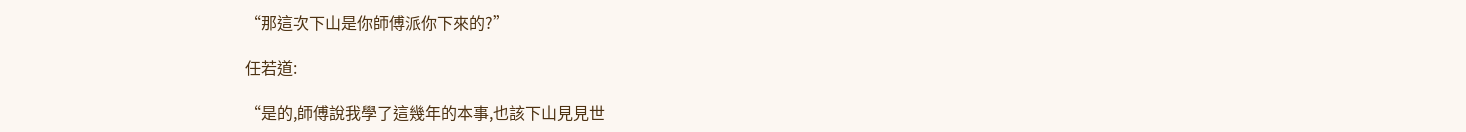“那這次下山是你師傅派你下來的?”

任若道:

“是的,師傅說我學了這幾年的本事,也該下山見見世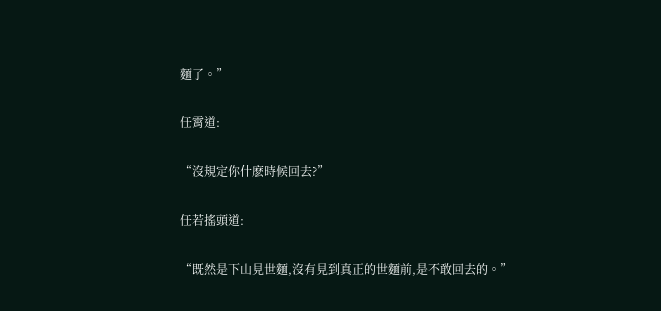麵了。”

任霄道:

“沒規定你什麽時候回去?”

任若搖頭道:

“既然是下山見世麵,沒有見到真正的世麵前,是不敢回去的。”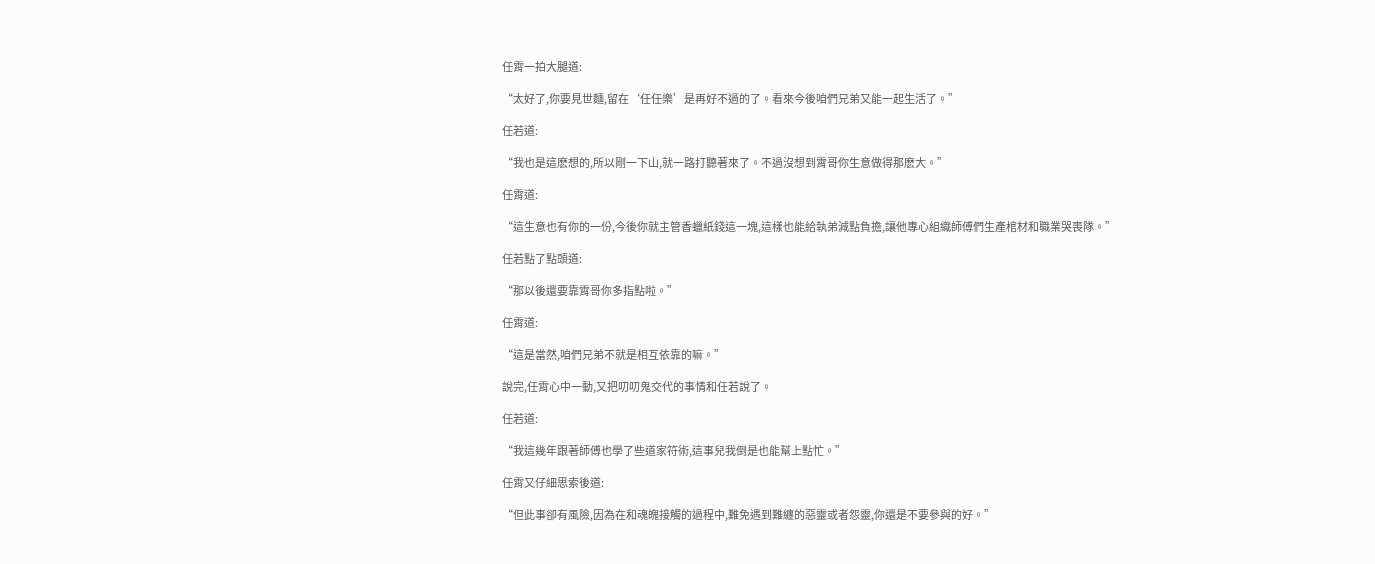任霄一拍大腿道:

“太好了,你要見世麵,留在‘任任樂’是再好不過的了。看來今後咱們兄弟又能一起生活了。”

任若道:

“我也是這麽想的,所以剛一下山,就一路打聽著來了。不過沒想到霄哥你生意做得那麽大。”

任霄道:

“這生意也有你的一份,今後你就主管香蠟紙錢這一塊,這樣也能給執弟減點負擔,讓他專心組織師傅們生產棺材和職業哭喪隊。”

任若點了點頭道:

“那以後還要靠霄哥你多指點啦。”

任霄道:

“這是當然,咱們兄弟不就是相互依靠的嘛。”

說完,任霄心中一動,又把叨叨鬼交代的事情和任若說了。

任若道:

“我這幾年跟著師傅也學了些道家符術,這事兒我倒是也能幫上點忙。”

任霄又仔細思索後道:

“但此事卻有風險,因為在和魂魄接觸的過程中,難免遇到難纏的惡靈或者怨靈,你還是不要參與的好。”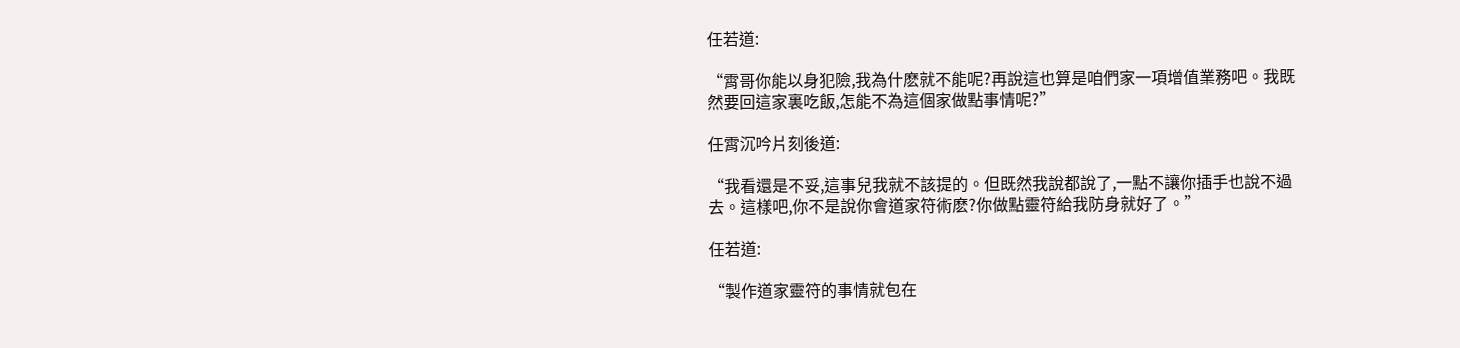任若道:

“霄哥你能以身犯險,我為什麽就不能呢?再說這也算是咱們家一項增值業務吧。我既然要回這家裏吃飯,怎能不為這個家做點事情呢?”

任霄沉吟片刻後道:

“我看還是不妥,這事兒我就不該提的。但既然我說都說了,一點不讓你插手也說不過去。這樣吧,你不是說你會道家符術麽?你做點靈符給我防身就好了。”

任若道:

“製作道家靈符的事情就包在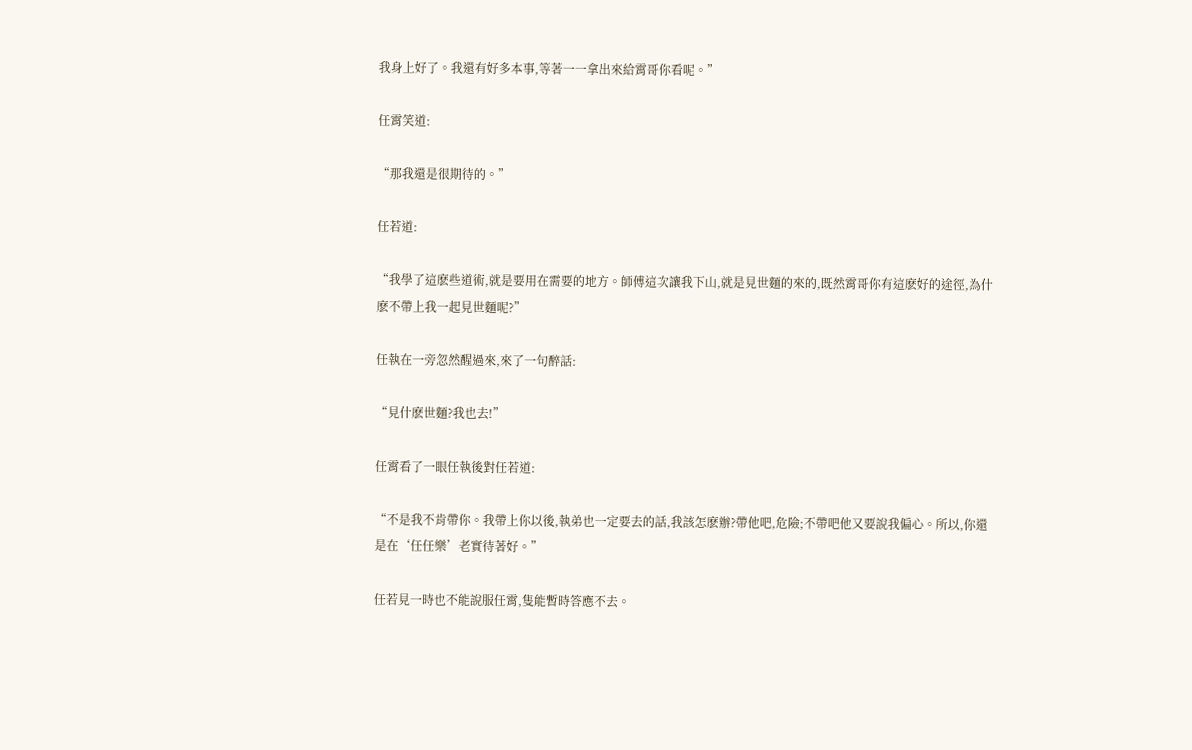我身上好了。我還有好多本事,等著一一拿出來給霄哥你看呢。”

任霄笑道:

“那我還是很期待的。”

任若道:

“我學了這麽些道術,就是要用在需要的地方。師傅這次讓我下山,就是見世麵的來的,既然霄哥你有這麽好的途徑,為什麽不帶上我一起見世麵呢?”

任執在一旁忽然醒過來,來了一句醉話:

“見什麽世麵?我也去!”

任霄看了一眼任執後對任若道:

“不是我不肯帶你。我帶上你以後,執弟也一定要去的話,我該怎麽辦?帶他吧,危險;不帶吧他又要說我偏心。所以,你還是在‘任任樂’老實待著好。”

任若見一時也不能說服任霄,隻能暫時答應不去。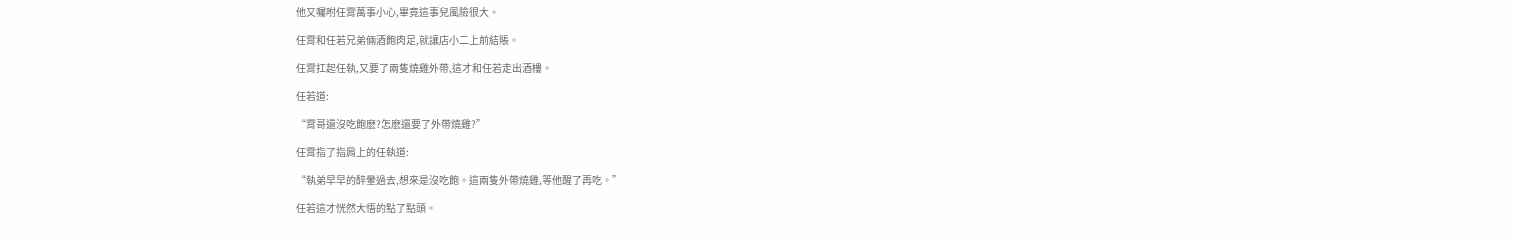他又囑咐任霄萬事小心,畢竟這事兒風險很大。

任霄和任若兄弟倆酒飽肉足,就讓店小二上前結賬。

任霄扛起任執,又要了兩隻燒雞外帶,這才和任若走出酒樓。

任若道:

“霄哥還沒吃飽麽?怎麽還要了外帶燒雞?”

任霄指了指肩上的任執道:

“執弟早早的醉暈過去,想來是沒吃飽。這兩隻外帶燒雞,等他醒了再吃。”

任若這才恍然大悟的點了點頭。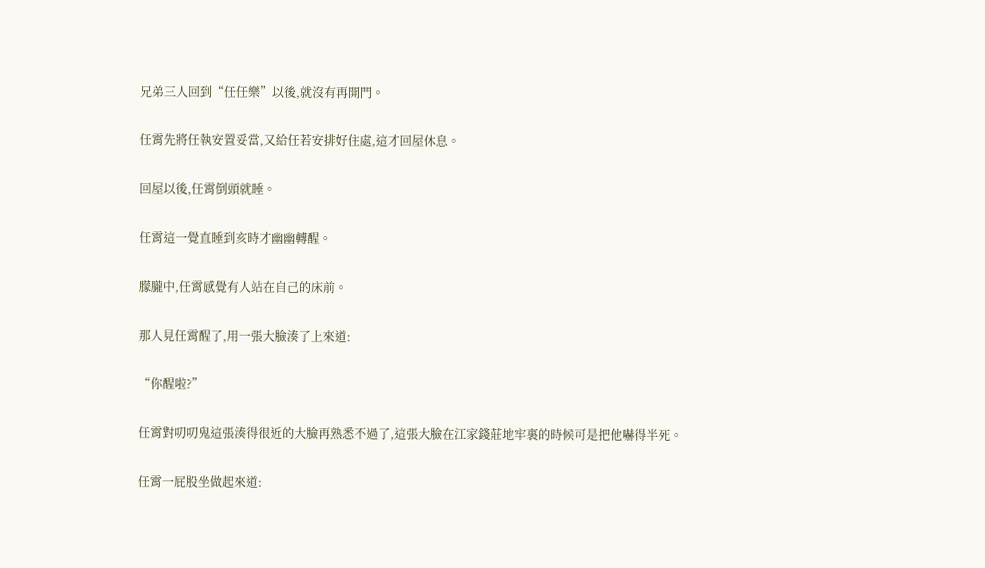兄弟三人回到“任任樂”以後,就沒有再開門。

任霄先將任執安置妥當,又給任若安排好住處,這才回屋休息。

回屋以後,任霄倒頭就睡。

任霄這一覺直睡到亥時才幽幽轉醒。

朦朧中,任霄感覺有人站在自己的床前。

那人見任霄醒了,用一張大臉湊了上來道:

“你醒啦?”

任霄對叨叨鬼這張湊得很近的大臉再熟悉不過了,這張大臉在江家錢莊地牢裏的時候可是把他嚇得半死。

任霄一屁股坐做起來道: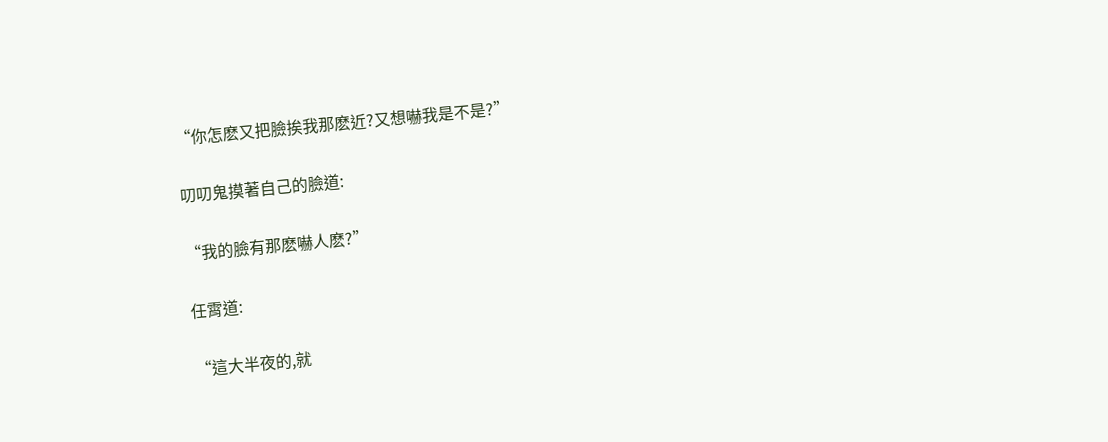“你怎麽又把臉挨我那麽近?又想嚇我是不是?”

叨叨鬼摸著自己的臉道:

“我的臉有那麽嚇人麽?”

任霄道:

“這大半夜的,就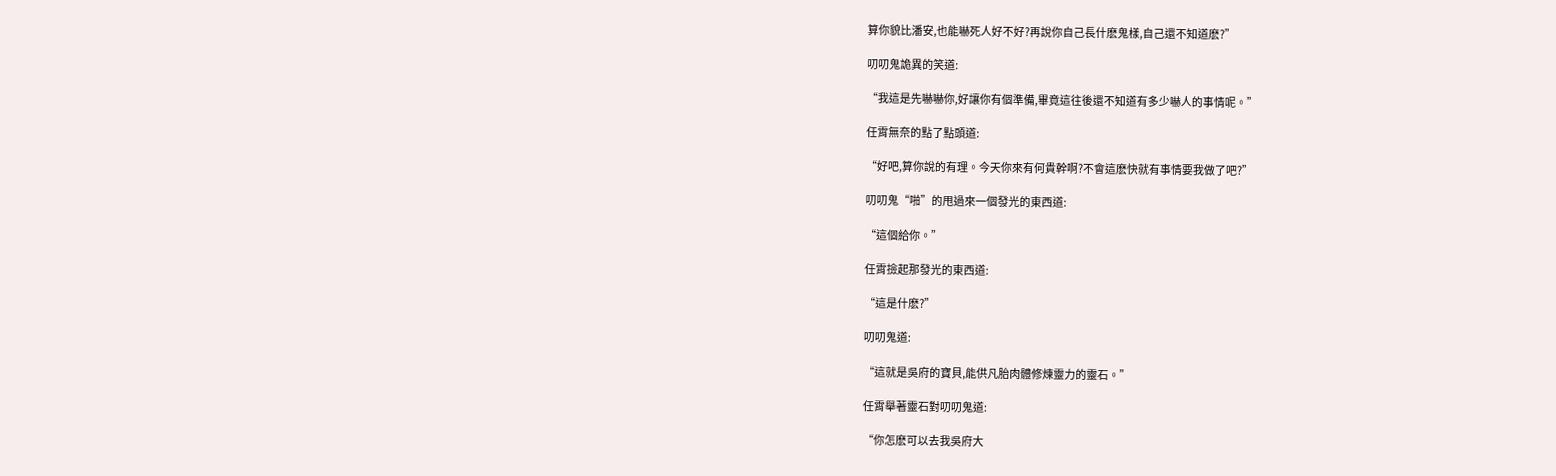算你貌比潘安,也能嚇死人好不好?再說你自己長什麽鬼樣,自己還不知道麽?”

叨叨鬼詭異的笑道:

“我這是先嚇嚇你,好讓你有個準備,畢竟這往後還不知道有多少嚇人的事情呢。”

任霄無奈的點了點頭道:

“好吧,算你說的有理。今天你來有何貴幹啊?不會這麽快就有事情要我做了吧?”

叨叨鬼“啪”的甩過來一個發光的東西道:

“這個給你。”

任霄撿起那發光的東西道:

“這是什麽?”

叨叨鬼道:

“這就是吳府的寶貝,能供凡胎肉體修煉靈力的靈石。”

任霄舉著靈石對叨叨鬼道:

“你怎麽可以去我吳府大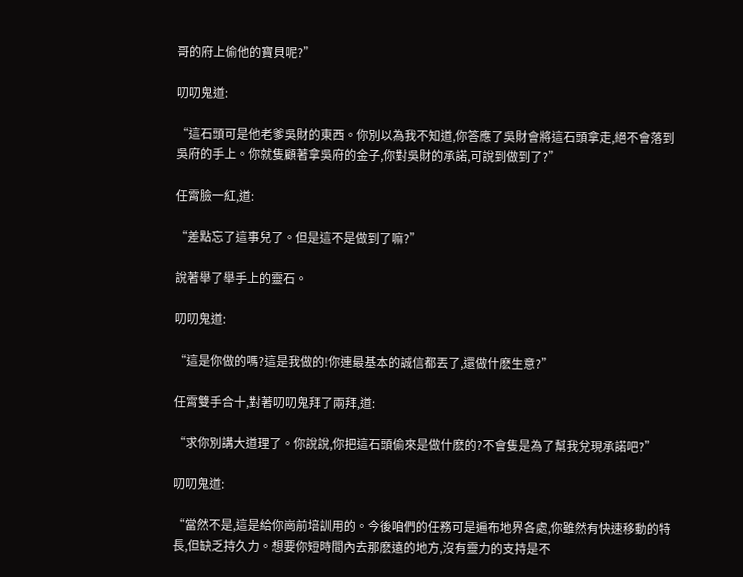哥的府上偷他的寶貝呢?”

叨叨鬼道:

“這石頭可是他老爹吳財的東西。你別以為我不知道,你答應了吳財會將這石頭拿走,絕不會落到吳府的手上。你就隻顧著拿吳府的金子,你對吳財的承諾,可說到做到了?”

任霄臉一紅,道:

“差點忘了這事兒了。但是這不是做到了嘛?”

說著舉了舉手上的靈石。

叨叨鬼道:

“這是你做的嗎?這是我做的!你連最基本的誠信都丟了,還做什麽生意?”

任霄雙手合十,對著叨叨鬼拜了兩拜,道:

“求你別講大道理了。你說說,你把這石頭偷來是做什麽的?不會隻是為了幫我兌現承諾吧?”

叨叨鬼道:

“當然不是,這是給你崗前培訓用的。今後咱們的任務可是遍布地界各處,你雖然有快速移動的特長,但缺乏持久力。想要你短時間內去那麽遠的地方,沒有靈力的支持是不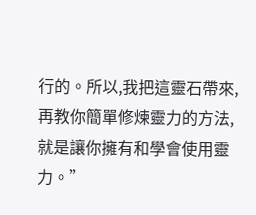行的。所以,我把這靈石帶來,再教你簡單修煉靈力的方法,就是讓你擁有和學會使用靈力。”